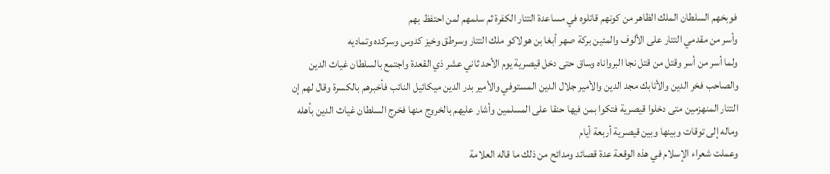فوبخهم السلطان الملك الظاهر من كونهم قاتلوه في مساعدة التتار الكفرة ثم سلمهم لمن احتفظ بهم
وأسر من مقدمي التتار على الألوف والمئين بركة صهر أبغا بن هولاكو ملك التتار وسرطق وخيز كدوس وسركده وتماديه
ولما أسر من أسر وقتل من قتل نجا البرواناه وساق حتى دخل قيصرية يوم الأحد ثاني عشر ذي القعدة واجتمع بالسلطان غياث الدين والصاحب فخر الدين والأتابك مجد الدين والأمير جلال الدين المستوفي والأمير بدر الدين ميكائيل النائب فأخبرهم بالكسرة وقال لهم إن التتار المنهزمين متى دخلوا قيصرية فتكوا بمن فيها حنقا على المسلمين وأشار عليهم بالخروج منها فخرج السلطان غياث الدين بأهله وماله إلى توقات وبينها وبين قيصرية أربعة أيام
وعملت شعراء الإسلام في هذه الوقعة عدة قصائد ومدائح من ذلك ما قاله العلامة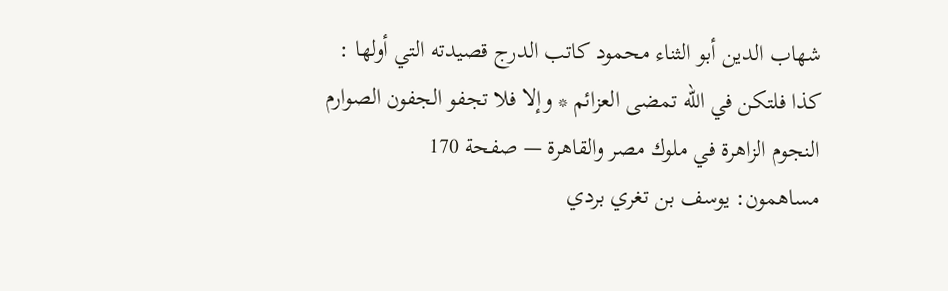شهاب الدين أبو الثناء محمود كاتب الدرج قصيدته التي أولها :
كذا فلتكن في الله تمضى العزائم * وإلا فلا تجفو الجفون الصوارم
النجوم الزاهرة في ملوك مصر والقاهرة — صفحة 170
مساهمون: يوسف بن تغري بردي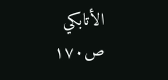الأتابكي
ص١٧٠